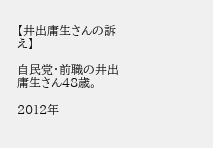【井出庸生さんの訴え】

自民党・前職の井出庸生さん48歳。

2012年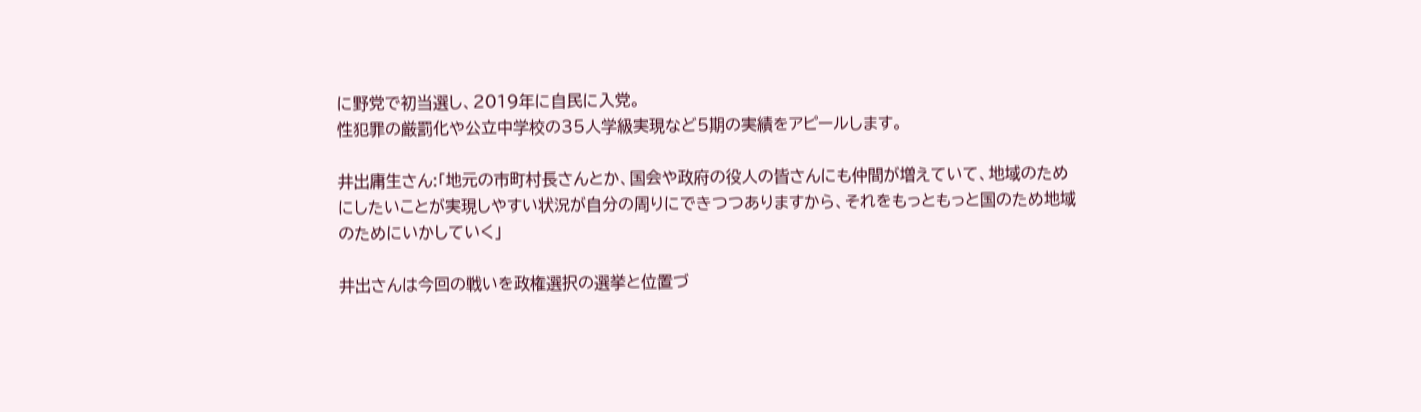に野党で初当選し、2019年に自民に入党。
性犯罪の厳罰化や公立中学校の35人学級実現など5期の実績をアピールします。

井出庸生さん:「地元の市町村長さんとか、国会や政府の役人の皆さんにも仲間が増えていて、地域のためにしたいことが実現しやすい状況が自分の周りにできつつありますから、それをもっともっと国のため地域のためにいかしていく」

井出さんは今回の戦いを政権選択の選挙と位置づ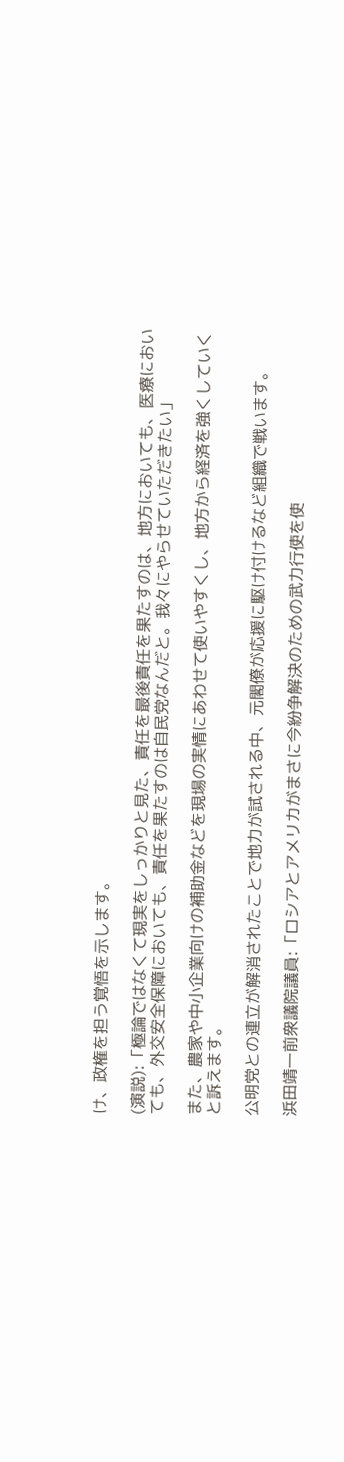け、政権を担う覚悟を示します。

(演説):「極論ではなくて現実をしっかりと見た、責任を最後責任を果たすのは、地方においても、医療においても、外交安全保障においても、責任を果たすのは自民党なんだと。我々にやらせていただきたい」

また、農家や中小企業向けの補助金などを現場の実情にあわせて使いやすくし、地方から経済を強くしていくと訴えます。

公明党との連立が解消されたことで地力が試される中、元閣僚が応援に駆け付けるなど組織で戦います。

浜田靖一前衆議院議員:「ロシアとアメリカがまさに今紛争解決のための武力行使を使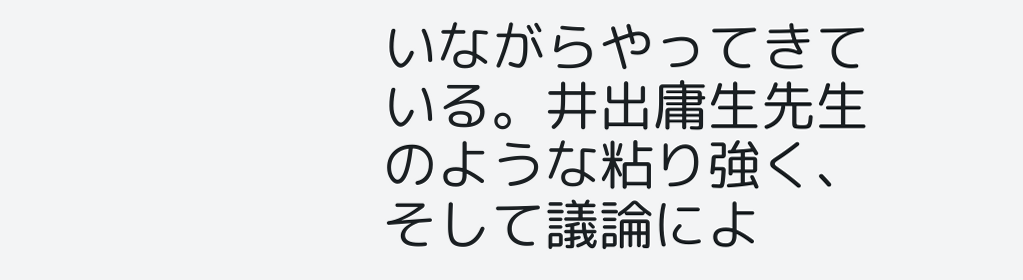いながらやってきている。井出庸生先生のような粘り強く、そして議論によ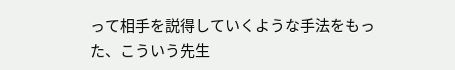って相手を説得していくような手法をもった、こういう先生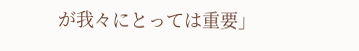が我々にとっては重要」